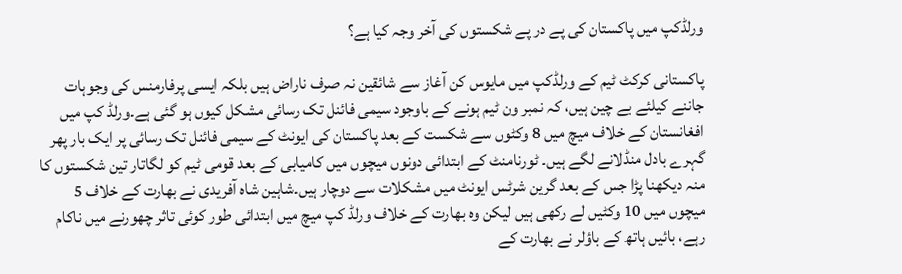ورلڈکپ میں پاکستان کی پے در پے شکستوں کی آخر وجہ کیا ہے؟

پاکستانی کرکٹ ٹیم کے ورلڈکپ میں مایوس کن آغاز سے شائقین نہ صرف ناراض ہیں بلکہ ایسی پرفارمنس کی وجوہات جاننے کیلئے بے چین ہیں، کہ نمبر ون ٹیم ہونے کے باوجود سیمی فائنل تک رسائی مشکل کیوں ہو گئی ہے۔ورلڈ کپ میں افغانستان کے خلاف میچ میں 8 وکٹوں سے شکست کے بعد پاکستان کی ایونٹ کے سیمی فائنل تک رسائی پر ایک بار پھر گہرے بادل منڈلانے لگے ہیں۔ ٹورنامنٹ کے ابتدائی دونوں میچوں میں کامیابی کے بعد قومی ٹیم کو لگاتار تین شکستوں کا منہ دیکھنا پڑا جس کے بعد گرین شرٹس ایونٹ میں مشکلات سے دوچار ہیں۔شاہین شاہ آفریدی نے بھارت کے خلاف 5 میچوں میں 10 وکٹیں لے رکھی ہیں لیکن وہ بھارت کے خلاف ورلڈ کپ میچ میں ابتدائی طور کوئی تاثر چھورنے میں ناکام رہے، بائیں ہاتھ کے باؤلر نے بھارت کے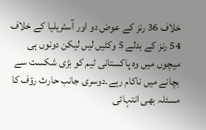خلاف 36 رنز کے عوض دو اور آسٹریلیا کے خلاف 54 رنز کے بدلے 5 وکٹیں لیں لیکن دونوں ہی میچوں میں وہ پاکستانی ٹیم کو بڑی شکست سے بچانے میں ناکام رہے۔دوسری جانب حارث رؤف کا مسئلہ بھی انتہائی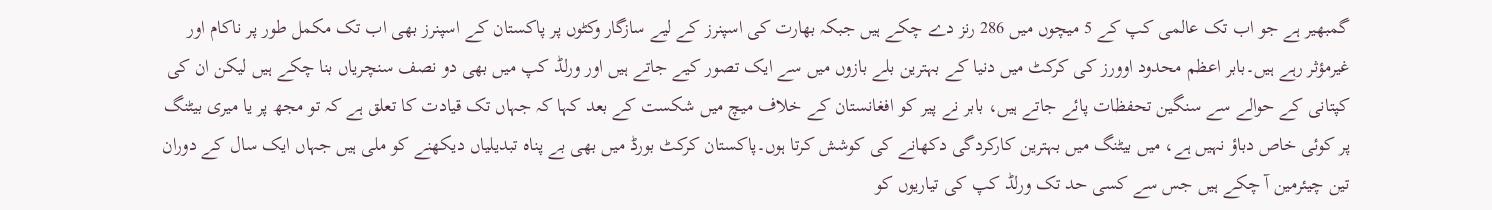گمبھیر ہے جو اب تک عالمی کپ کے 5 میچوں میں 286 رنز دے چکے ہیں جبکہ بھارت کی اسپنرز کے لیے سازگار وکٹوں پر پاکستان کے اسپنرز بھی اب تک مکمل طور پر ناکام اور غیرمؤثر رہے ہیں۔بابر اعظم محدود اوورز کی کرکٹ میں دنیا کے بہترین بلے بازوں میں سے ایک تصور کیے جاتے ہیں اور ورلڈ کپ میں بھی دو نصف سنچریاں بنا چکے ہیں لیکن ان کی کپتانی کے حوالے سے سنگین تحفظات پائے جاتے ہیں، بابر نے پیر کو افغانستان کے خلاف میچ میں شکست کے بعد کہا کہ جہاں تک قیادت کا تعلق ہے کہ تو مجھ پر یا میری بیٹنگ پر کوئی خاص دباؤ نہیں ہے، میں بیٹنگ میں بہترین کارکردگی دکھانے کی کوشش کرتا ہوں۔پاکستان کرکٹ بورڈ میں بھی بے پناہ تبدیلیاں دیکھنے کو ملی ہیں جہاں ایک سال کے دوران تین چیئرمین آ چکے ہیں جس سے کسی حد تک ورلڈ کپ کی تیاریوں کو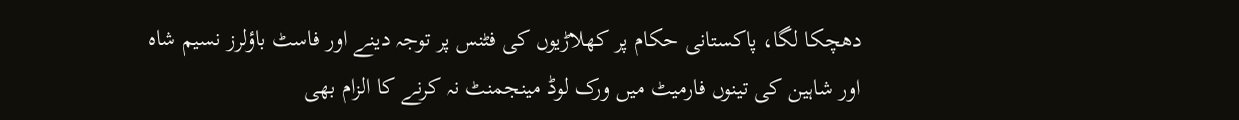دھچکا لگا، پاکستانی حکام پر کھلاڑیوں کی فٹنس پر توجہ دینے اور فاسٹ باؤلرز نسیم شاہ اور شاہین کی تینوں فارمیٹ میں ورک لوڈ مینجمنٹ نہ کرنے کا الزام بھی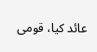عائد کیا، قومی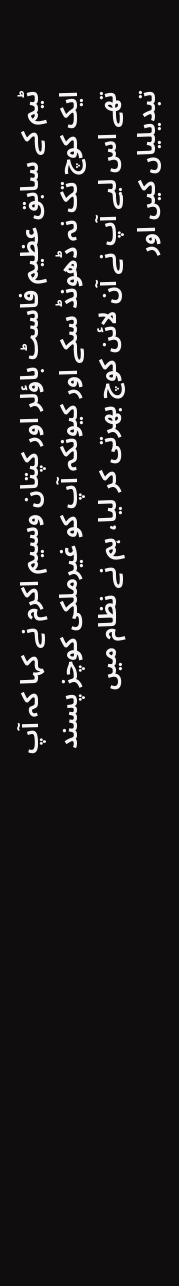ٹیم کے سابق عظیم فاسٹ باؤلر اور کپتان وسیم اکرم نے کہا کہ آپ ایک کوچ تک نہ ڈھونڈ سکے اور کیونکہ آپ کو غیرملکی کوچز پسند تھے اس لیے آپ نے آن لائن کوچ بھرتی کر لیا، ہم نے نظام میں تبدیلیاں کیں اور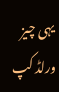یہی چیز ورلڈ کپ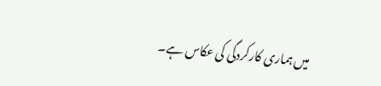میں ہماری کارکردگی کی عکاس ہے۔